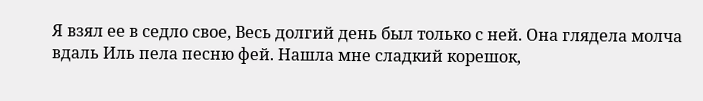Я взял ее в седло свое, Весь долгий день был только с ней. Она глядела молча вдаль Иль пела песню фей. Нашла мне сладкий корешок,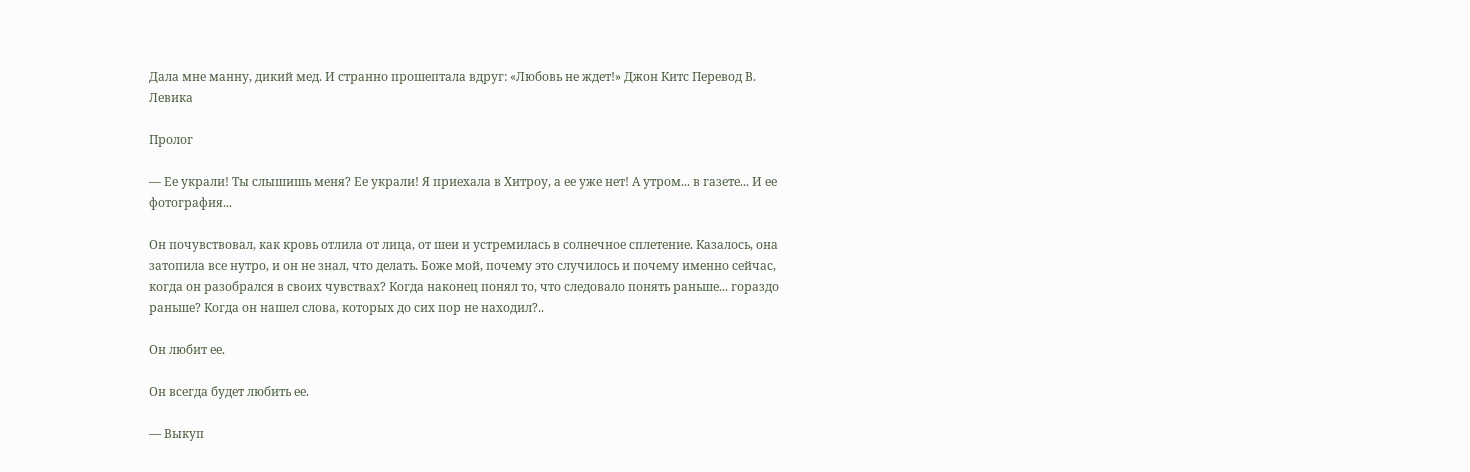Дала мне манну, дикий мед. И странно прошептала вдруг: «Любовь не ждет!» Джон Китс Перевод В. Левика

Пролог

— Ее украли! Ты слышишь меня? Ее украли! Я приехала в Хитроу, а ее уже нет! А утром... в газете... И ее фотография...

Он почувствовал, как кровь отлила от лица, от шеи и устремилась в солнечное сплетение. Казалось, она затопила все нутро, и он не знал, что делать. Боже мой, почему это случилось и почему именно сейчас, когда он разобрался в своих чувствах? Когда наконец понял то, что следовало понять раньше... гораздо раньше? Когда он нашел слова, которых до сих пор не находил?..

Он любит ее.

Он всегда будет любить ее.

— Выкуп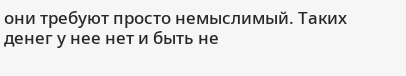они требуют просто немыслимый. Таких денег у нее нет и быть не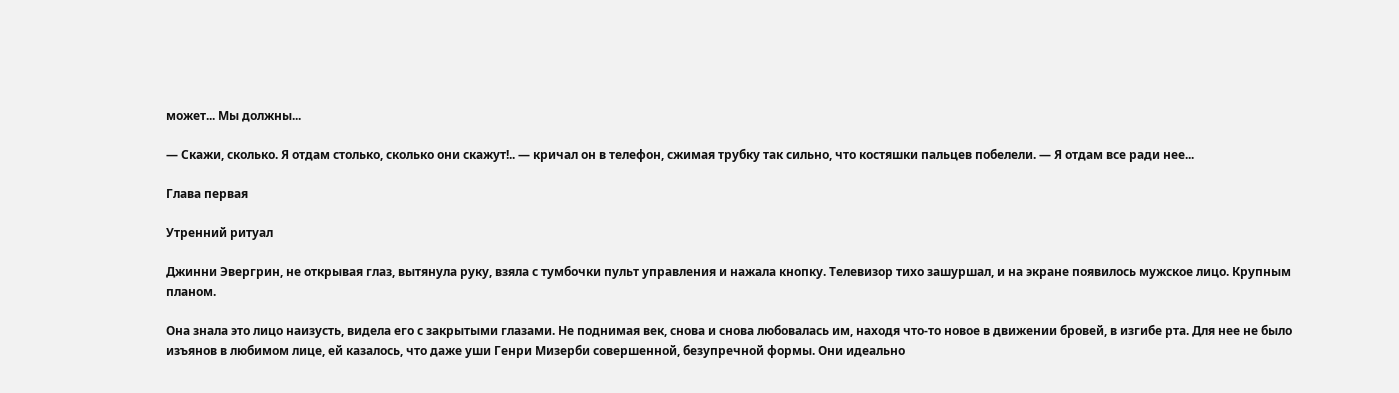может... Мы должны...

— Скажи, сколько. Я отдам столько, сколько они скажут!.. — кричал он в телефон, сжимая трубку так сильно, что костяшки пальцев побелели. — Я отдам все ради нее...

Глава первая

Утренний ритуал

Джинни Эвергрин, не открывая глаз, вытянула руку, взяла с тумбочки пульт управления и нажала кнопку. Телевизор тихо зашуршал, и на экране появилось мужское лицо. Крупным планом.

Она знала это лицо наизусть, видела его с закрытыми глазами. Не поднимая век, снова и снова любовалась им, находя что-то новое в движении бровей, в изгибе рта. Для нее не было изъянов в любимом лице, ей казалось, что даже уши Генри Мизерби совершенной, безупречной формы. Они идеально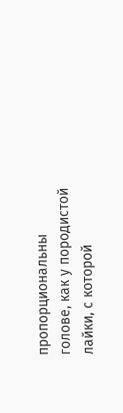пропорциональны голове, как у породистой лайки, с которой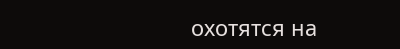охотятся на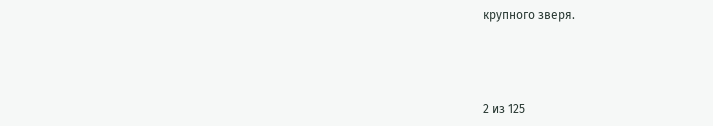крупного зверя.



2 из 125